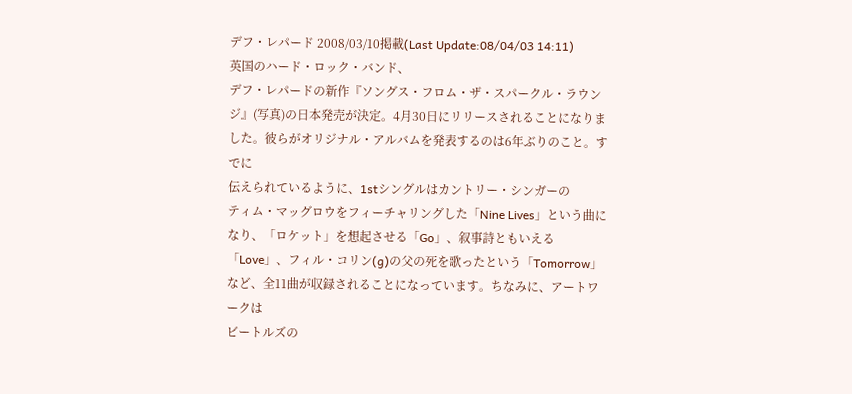デフ・レパード 2008/03/10掲載(Last Update:08/04/03 14:11)
英国のハード・ロック・バンド、
デフ・レパードの新作『ソングス・フロム・ザ・スパークル・ラウンジ』(写真)の日本発売が決定。4月30日にリリースされることになりました。彼らがオリジナル・アルバムを発表するのは6年ぶりのこと。すでに
伝えられているように、1stシングルはカントリー・シンガーの
ティム・マッグロウをフィーチャリングした「Nine Lives」という曲になり、「ロケット」を想起させる「Go」、叙事詩ともいえる「Love」、フィル・コリン(g)の父の死を歌ったという「Tomorrow」など、全11曲が収録されることになっています。ちなみに、アートワークは
ビートルズの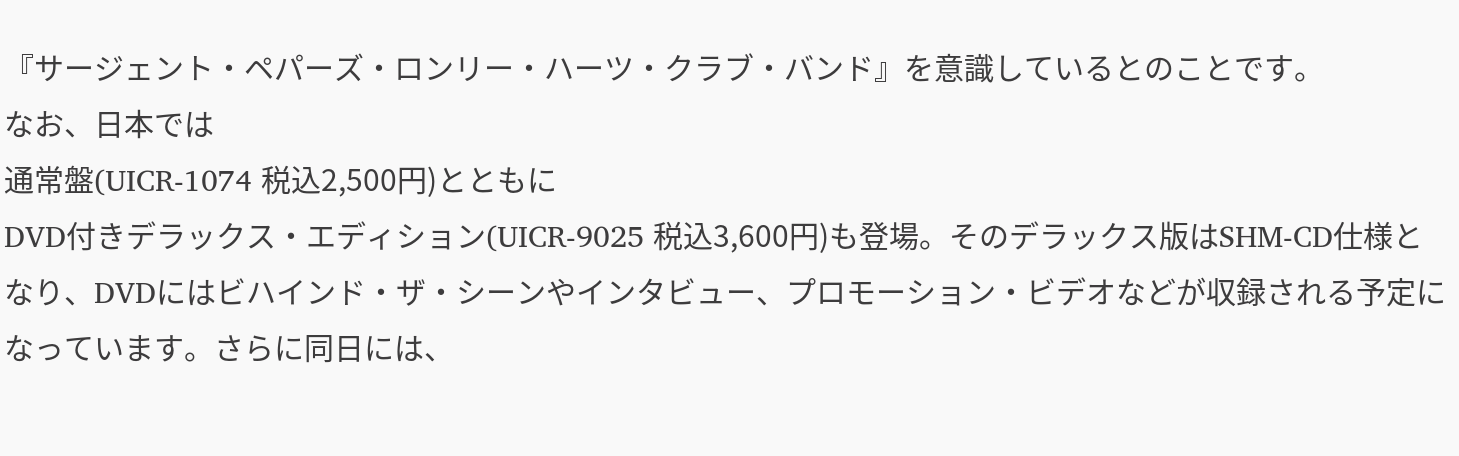『サージェント・ペパーズ・ロンリー・ハーツ・クラブ・バンド』を意識しているとのことです。
なお、日本では
通常盤(UICR-1074 税込2,500円)とともに
DVD付きデラックス・エディション(UICR-9025 税込3,600円)も登場。そのデラックス版はSHM-CD仕様となり、DVDにはビハインド・ザ・シーンやインタビュー、プロモーション・ビデオなどが収録される予定になっています。さらに同日には、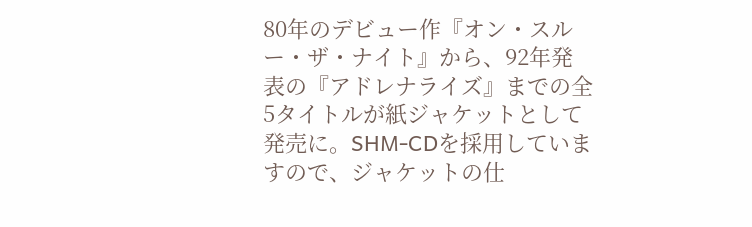80年のデビュー作『オン・スルー・ザ・ナイト』から、92年発表の『アドレナライズ』までの全5タイトルが紙ジャケットとして発売に。SHM-CDを採用していますので、ジャケットの仕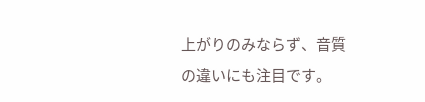上がりのみならず、音質の違いにも注目です。